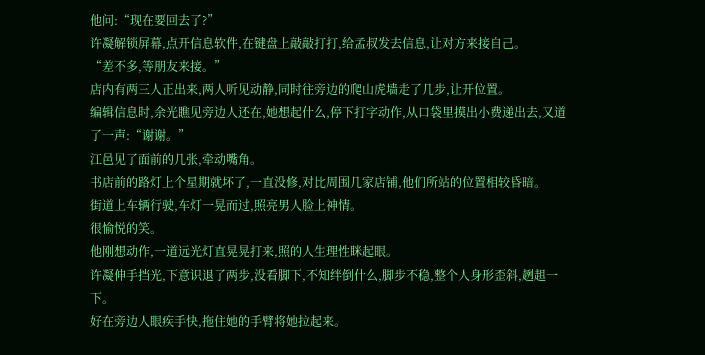他问:“现在要回去了?”
许凝解锁屏幕,点开信息软件,在键盘上敲敲打打,给孟叔发去信息,让对方来接自己。
“差不多,等朋友来接。”
店内有两三人正出来,两人听见动静,同时往旁边的爬山虎墙走了几步,让开位置。
编辑信息时,余光瞧见旁边人还在,她想起什么,停下打字动作,从口袋里摸出小费递出去,又道了一声:“谢谢。”
江邑见了面前的几张,牵动嘴角。
书店前的路灯上个星期就坏了,一直没修,对比周围几家店铺,他们所站的位置相较昏暗。
街道上车辆行驶,车灯一晃而过,照亮男人脸上神情。
很愉悦的笑。
他刚想动作,一道远光灯直晃晃打来,照的人生理性眯起眼。
许凝伸手挡光,下意识退了两步,没看脚下,不知绊倒什么,脚步不稳,整个人身形歪斜,趔趄一下。
好在旁边人眼疾手快,拖住她的手臂将她拉起来。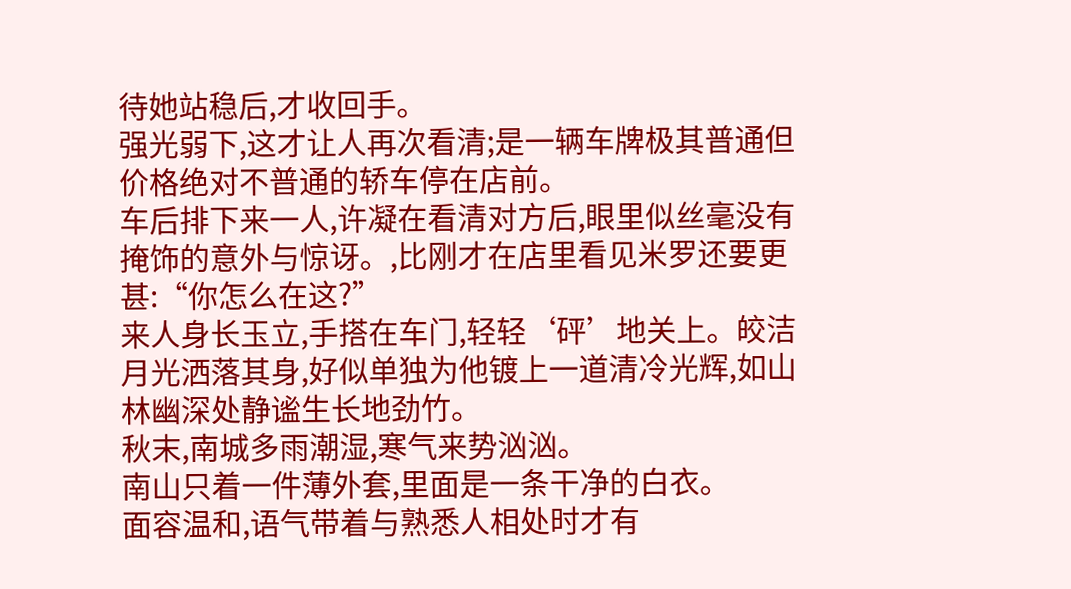待她站稳后,才收回手。
强光弱下,这才让人再次看清;是一辆车牌极其普通但价格绝对不普通的轿车停在店前。
车后排下来一人,许凝在看清对方后,眼里似丝毫没有掩饰的意外与惊讶。,比刚才在店里看见米罗还要更甚:“你怎么在这?”
来人身长玉立,手搭在车门,轻轻‘砰’地关上。皎洁月光洒落其身,好似单独为他镀上一道清冷光辉,如山林幽深处静谧生长地劲竹。
秋末,南城多雨潮湿,寒气来势汹汹。
南山只着一件薄外套,里面是一条干净的白衣。
面容温和,语气带着与熟悉人相处时才有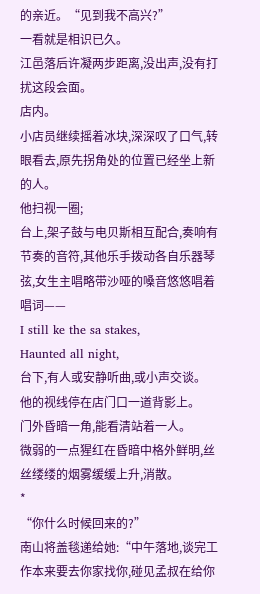的亲近。“见到我不高兴?”
一看就是相识已久。
江邑落后许凝两步距离,没出声,没有打扰这段会面。
店内。
小店员继续摇着冰块,深深叹了口气,转眼看去,原先拐角处的位置已经坐上新的人。
他扫视一圈;
台上,架子鼓与电贝斯相互配合,奏响有节奏的音符,其他乐手拨动各自乐器琴弦,女生主唱略带沙哑的嗓音悠悠唱着唱词——
I still ke the sa stakes,
Haunted all night,
台下,有人或安静听曲,或小声交谈。
他的视线停在店门口一道背影上。
门外昏暗一角,能看清站着一人。
微弱的一点猩红在昏暗中格外鲜明,丝丝缕缕的烟雾缓缓上升,消散。
*
“你什么时候回来的?”
南山将盖毯递给她:“中午落地,谈完工作本来要去你家找你,碰见孟叔在给你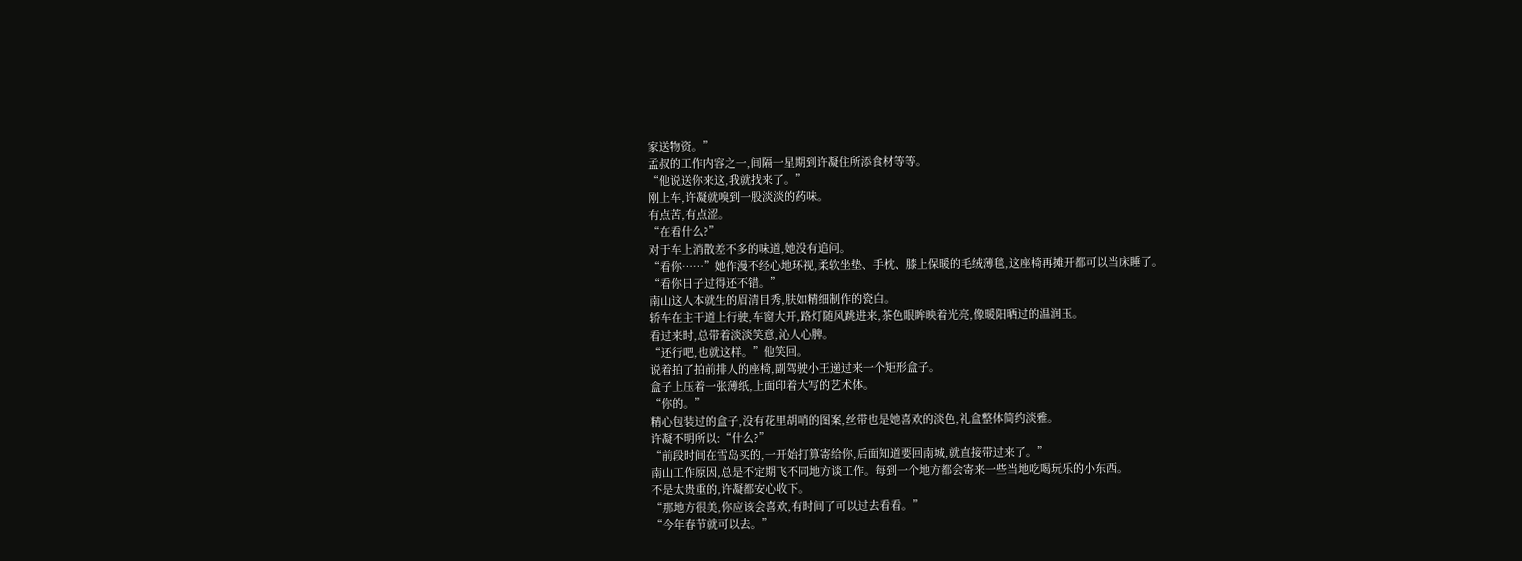家送物资。”
孟叔的工作内容之一,间隔一星期到许凝住所添食材等等。
“他说送你来这,我就找来了。”
刚上车,许凝就嗅到一股淡淡的药味。
有点苦,有点涩。
“在看什么?”
对于车上消散差不多的味道,她没有追问。
“看你……”她作漫不经心地环视,柔软坐垫、手枕、膝上保暖的毛绒薄毯,这座椅再摊开都可以当床睡了。
“看你日子过得还不错。”
南山这人本就生的眉清目秀,肤如精细制作的瓷白。
轿车在主干道上行驶,车窗大开,路灯随风跳进来,茶色眼眸映着光亮,像暖阳晒过的温润玉。
看过来时,总带着淡淡笑意,沁人心脾。
“还行吧,也就这样。”他笑回。
说着拍了拍前排人的座椅,副驾驶小王递过来一个矩形盒子。
盒子上压着一张薄纸,上面印着大写的艺术体。
“你的。”
精心包装过的盒子,没有花里胡哨的图案,丝带也是她喜欢的淡色,礼盒整体简约淡雅。
许凝不明所以:“什么?”
“前段时间在雪岛买的,一开始打算寄给你,后面知道要回南城,就直接带过来了。”
南山工作原因,总是不定期飞不同地方谈工作。每到一个地方都会寄来一些当地吃喝玩乐的小东西。
不是太贵重的,许凝都安心收下。
“那地方很美,你应该会喜欢,有时间了可以过去看看。”
“今年春节就可以去。”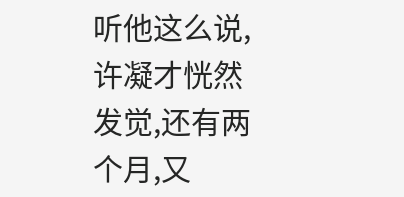听他这么说,许凝才恍然发觉,还有两个月,又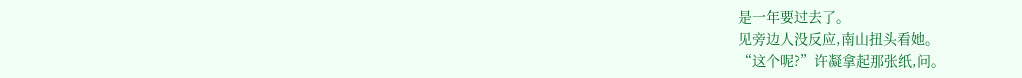是一年要过去了。
见旁边人没反应,南山扭头看她。
“这个呢?”许凝拿起那张纸,问。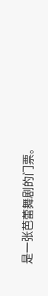是一张芭蕾舞剧的门票。